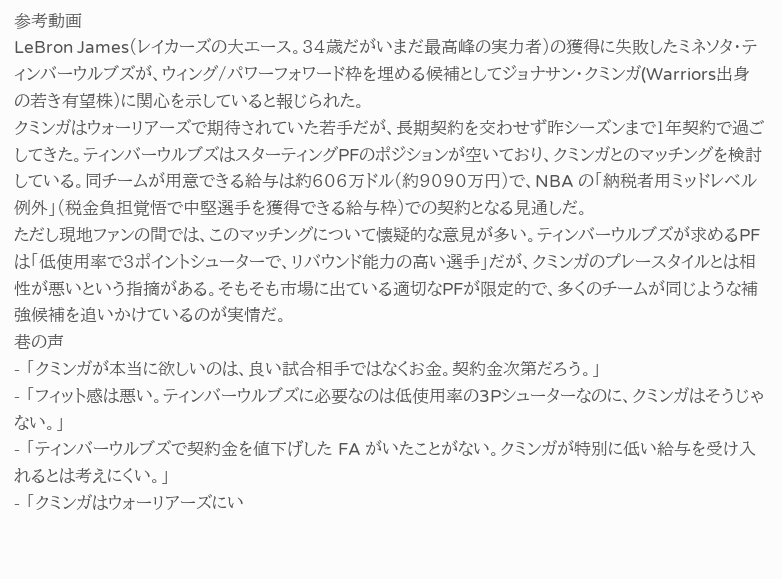参考動画
LeBron James(レイカーズの大エース。34歳だがいまだ最高峰の実力者)の獲得に失敗したミネソタ・ティンバーウルブズが、ウィング/パワーフォワード枠を埋める候補としてジョナサン・クミンガ(Warriors出身の若き有望株)に関心を示していると報じられた。
クミンガはウォーリアーズで期待されていた若手だが、長期契約を交わせず昨シーズンまで1年契約で過ごしてきた。ティンバーウルブズはスターティングPFのポジションが空いており、クミンガとのマッチングを検討している。同チームが用意できる給与は約606万ドル(約9090万円)で、NBA の「納税者用ミッドレベル例外」(税金負担覚悟で中堅選手を獲得できる給与枠)での契約となる見通しだ。
ただし現地ファンの間では、このマッチングについて懐疑的な意見が多い。ティンバーウルブズが求めるPFは「低使用率で3ポイントシューターで、リバウンド能力の高い選手」だが、クミンガのプレースタイルとは相性が悪いという指摘がある。そもそも市場に出ている適切なPFが限定的で、多くのチームが同じような補強候補を追いかけているのが実情だ。
巷の声
- 「クミンガが本当に欲しいのは、良い試合相手ではなくお金。契約金次第だろう。」
- 「フィット感は悪い。ティンバーウルブズに必要なのは低使用率の3Pシューターなのに、クミンガはそうじゃない。」
- 「ティンバーウルブズで契約金を値下げした FA がいたことがない。クミンガが特別に低い給与を受け入れるとは考えにくい。」
- 「クミンガはウォーリアーズにい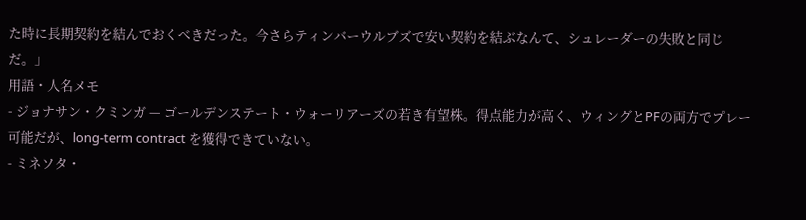た時に長期契約を結んでおくべきだった。今さらティンバーウルブズで安い契約を結ぶなんて、シュレーダーの失敗と同じだ。」
用語・人名メモ
- ジョナサン・クミンガ — ゴールデンステート・ウォーリアーズの若き有望株。得点能力が高く、ウィングとPFの両方でプレー可能だが、long-term contract を獲得できていない。
- ミネソタ・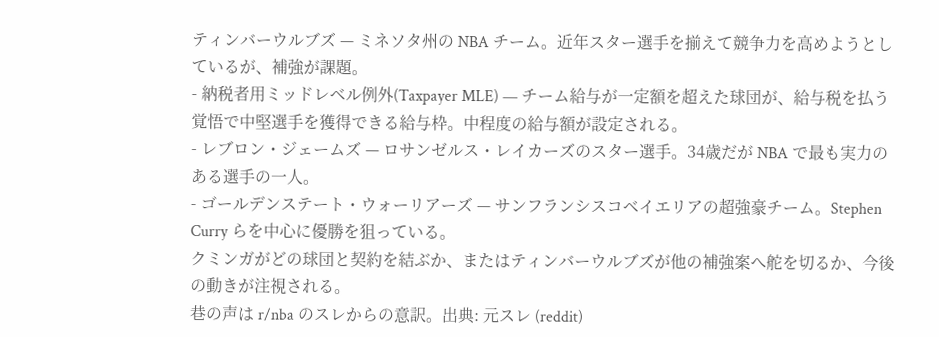ティンバーウルブズ — ミネソタ州の NBA チーム。近年スター選手を揃えて競争力を高めようとしているが、補強が課題。
- 納税者用ミッドレベル例外(Taxpayer MLE) — チーム給与が一定額を超えた球団が、給与税を払う覚悟で中堅選手を獲得できる給与枠。中程度の給与額が設定される。
- レブロン・ジェームズ — ロサンゼルス・レイカーズのスター選手。34歳だが NBA で最も実力のある選手の一人。
- ゴールデンステート・ウォーリアーズ — サンフランシスコベイエリアの超強豪チーム。Stephen Curry らを中心に優勝を狙っている。
クミンガがどの球団と契約を結ぶか、またはティンバーウルブズが他の補強案へ舵を切るか、今後の動きが注視される。
巷の声は r/nba のスレからの意訳。出典: 元スレ (reddit)